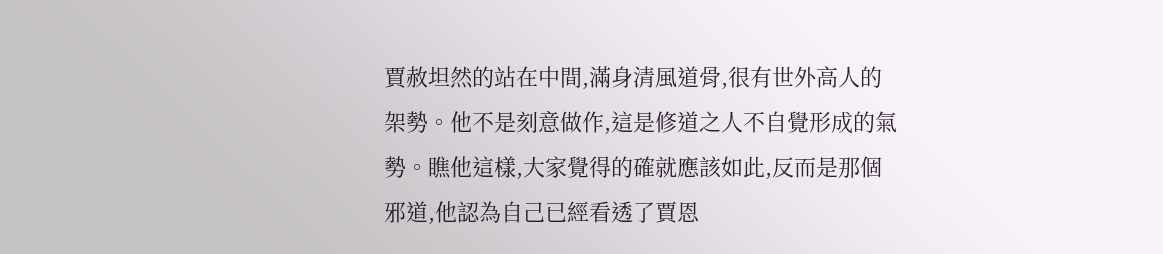賈赦坦然的站在中間,滿身清風道骨,很有世外高人的架勢。他不是刻意做作,這是修道之人不自覺形成的氣勢。瞧他這樣,大家覺得的確就應該如此,反而是那個邪道,他認為自己已經看透了賈恩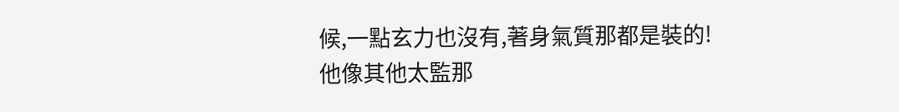候,一點玄力也沒有,著身氣質那都是裝的!
他像其他太監那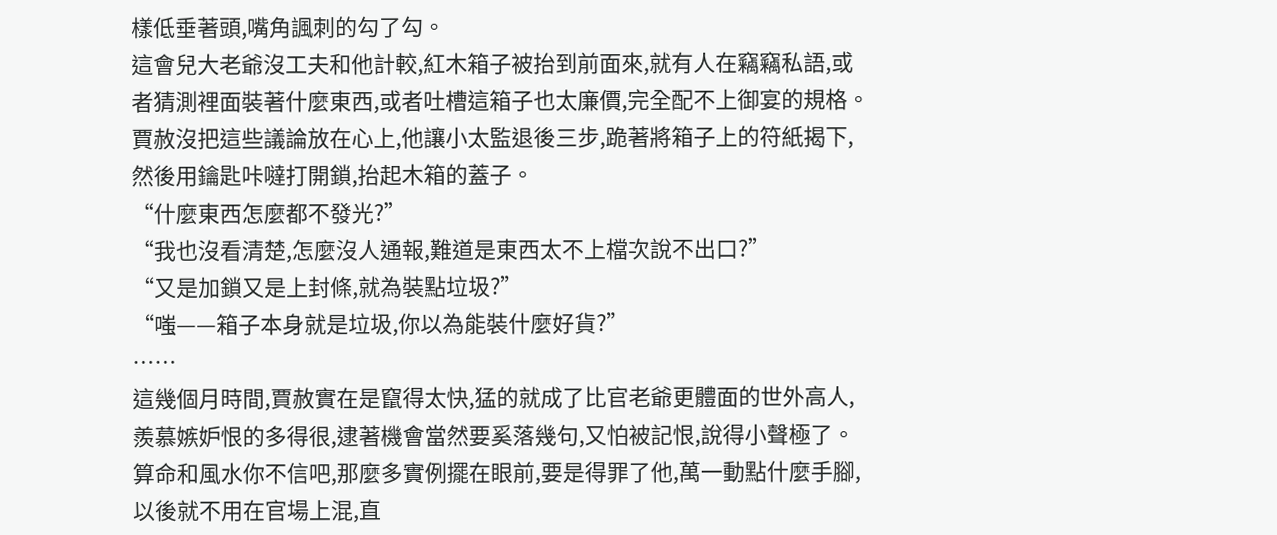樣低垂著頭,嘴角諷刺的勾了勾。
這會兒大老爺沒工夫和他計較,紅木箱子被抬到前面來,就有人在竊竊私語,或者猜測裡面裝著什麼東西,或者吐槽這箱子也太廉價,完全配不上御宴的規格。賈赦沒把這些議論放在心上,他讓小太監退後三步,跪著將箱子上的符紙揭下,然後用鑰匙咔噠打開鎖,抬起木箱的蓋子。
“什麼東西怎麼都不發光?”
“我也沒看清楚,怎麼沒人通報,難道是東西太不上檔次說不出口?”
“又是加鎖又是上封條,就為裝點垃圾?”
“嗤——箱子本身就是垃圾,你以為能裝什麼好貨?”
……
這幾個月時間,賈赦實在是竄得太快,猛的就成了比官老爺更體面的世外高人,羨慕嫉妒恨的多得很,逮著機會當然要奚落幾句,又怕被記恨,說得小聲極了。
算命和風水你不信吧,那麼多實例擺在眼前,要是得罪了他,萬一動點什麼手腳,以後就不用在官場上混,直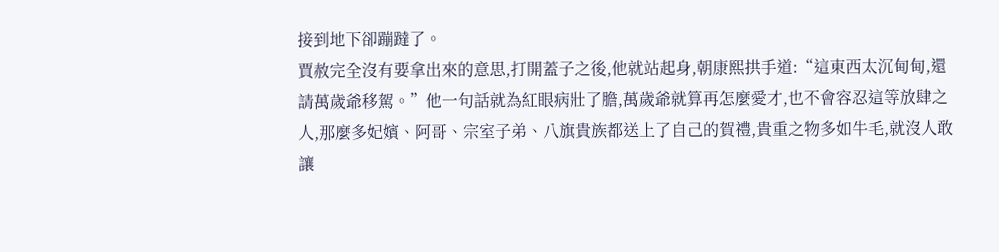接到地下卻蹦躂了。
賈赦完全沒有要拿出來的意思,打開蓋子之後,他就站起身,朝康熙拱手道:“這東西太沉甸甸,還請萬歲爺移駕。”他一句話就為紅眼病壯了膽,萬歲爺就算再怎麼愛才,也不會容忍這等放肆之人,那麼多妃嬪、阿哥、宗室子弟、八旗貴族都送上了自己的賀禮,貴重之物多如牛毛,就沒人敢讓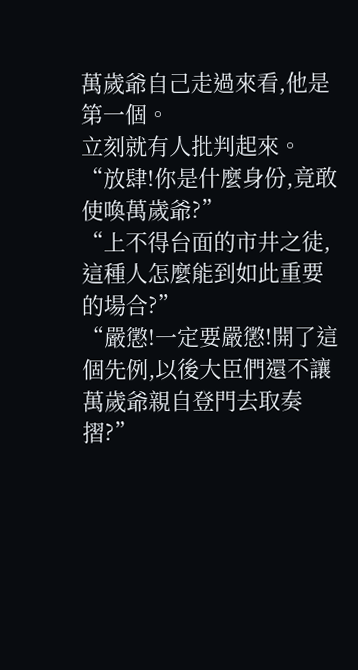萬歲爺自己走過來看,他是第一個。
立刻就有人批判起來。
“放肆!你是什麼身份,竟敢使喚萬歲爺?”
“上不得台面的市井之徒,這種人怎麼能到如此重要的場合?”
“嚴懲!一定要嚴懲!開了這個先例,以後大臣們還不讓萬歲爺親自登門去取奏摺?”